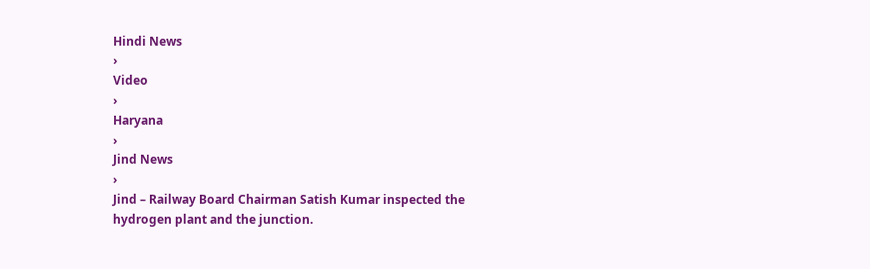Hindi News
›
Video
›
Haryana
›
Jind News
›
Jind – Railway Board Chairman Satish Kumar inspected the hydrogen plant and the junction.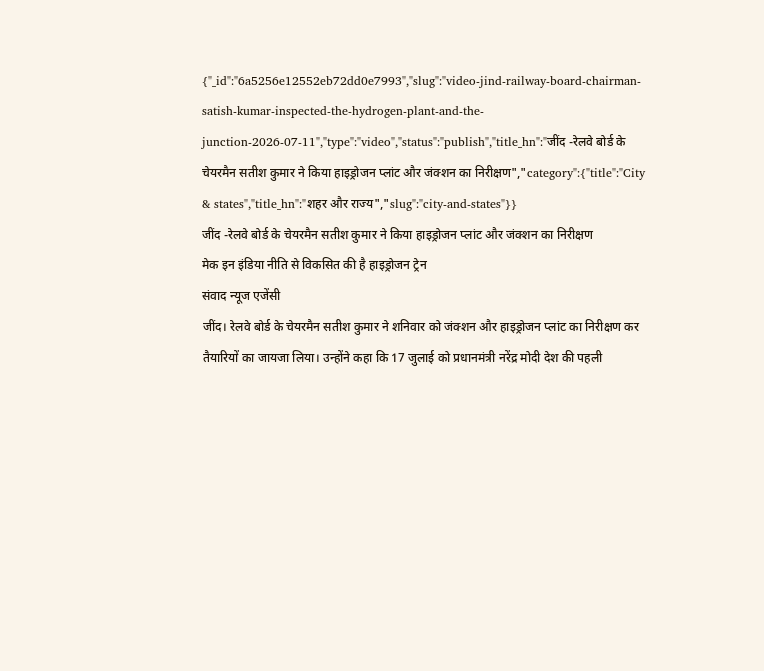{"_id":"6a5256e12552eb72dd0e7993","slug":"video-jind-railway-board-chairman-satish-kumar-inspected-the-hydrogen-plant-and-the-junction-2026-07-11","type":"video","status":"publish","title_hn":"जींद -रेलवे बोर्ड के चेयरमैन सतीश कुमार ने किया हाइड्रोजन प्लांट और जंक्शन का निरीक्षण","category":{"title":"City & states","title_hn":"शहर और राज्य","slug":"city-and-states"}}
जींद -रेलवे बोर्ड के चेयरमैन सतीश कुमार ने किया हाइड्रोजन प्लांट और जंक्शन का निरीक्षण
मेक इन इंडिया नीति से विकसित की है हाइड्रोजन ट्रेन
संवाद न्यूज एजेंसी
जींद। रेलवे बोर्ड के चेयरमैन सतीश कुमार ने शनिवार को जंक्शन और हाइड्रोजन प्लांट का निरीक्षण कर तैयारियों का जायजा लिया। उन्होंने कहा कि 17 जुलाई को प्रधानमंत्री नरेंद्र मोदी देश की पहली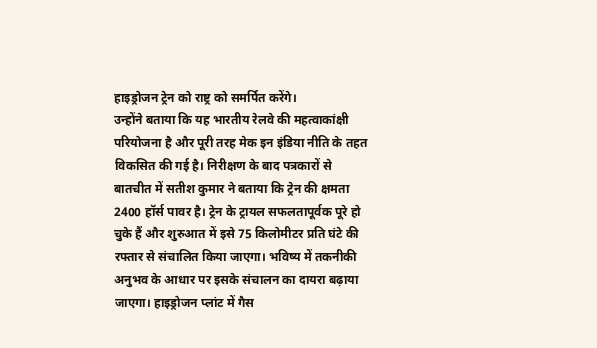हाइड्रोजन ट्रेन को राष्ट्र को समर्पित करेंगे।
उन्होंने बताया कि यह भारतीय रेलवे की महत्वाकांक्षी परियोजना है और पूरी तरह मेक इन इंडिया नीति के तहत विकसित की गई है। निरीक्षण के बाद पत्रकारों से बातचीत में सतीश कुमार ने बताया कि ट्रेन की क्षमता 2400 हॉर्स पावर है। ट्रेन के ट्रायल सफलतापूर्वक पूरे हो चुके हैं और शुरुआत में इसे 75 किलोमीटर प्रति घंटे की रफ्तार से संचालित किया जाएगा। भविष्य में तकनीकी अनुभव के आधार पर इसके संचालन का दायरा बढ़ाया जाएगा। हाइड्रोजन प्लांट में गैस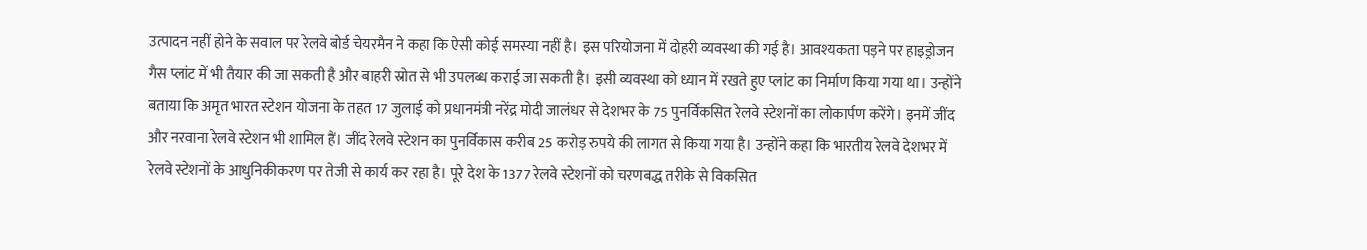उत्पादन नहीं होने के सवाल पर रेलवे बोर्ड चेयरमैन ने कहा कि ऐसी कोई समस्या नहीं है। इस परियोजना में दोहरी व्यवस्था की गई है। आवश्यकता पड़ने पर हाइड्रोजन गैस प्लांट में भी तैयार की जा सकती है और बाहरी स्रोत से भी उपलब्ध कराई जा सकती है। इसी व्यवस्था को ध्यान में रखते हुए प्लांट का निर्माण किया गया था। उन्होंने बताया कि अमृत भारत स्टेशन योजना के तहत 17 जुलाई को प्रधानमंत्री नरेंद्र मोदी जालंधर से देशभर के 75 पुनर्विकसित रेलवे स्टेशनों का लोकार्पण करेंगे। इनमें जींद और नरवाना रेलवे स्टेशन भी शामिल हैं। जींद रेलवे स्टेशन का पुनर्विकास करीब 25 करोड़ रुपये की लागत से किया गया है। उन्होंने कहा कि भारतीय रेलवे देशभर में रेलवे स्टेशनों के आधुनिकीकरण पर तेजी से कार्य कर रहा है। पूरे देश के 1377 रेलवे स्टेशनों को चरणबद्ध तरीके से विकसित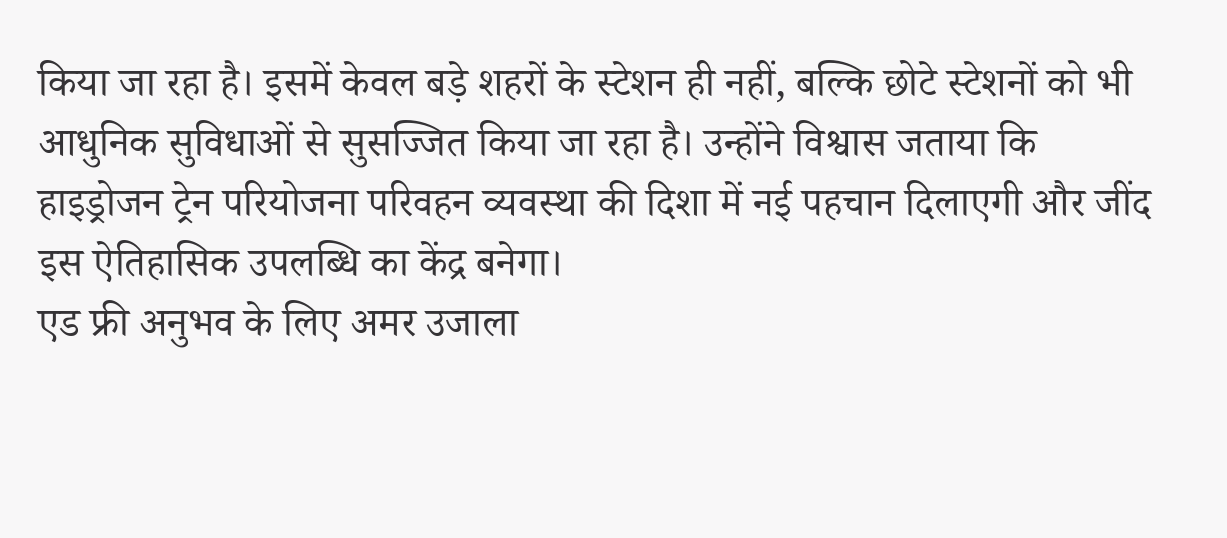किया जा रहा है। इसमें केवल बड़े शहरों के स्टेशन ही नहीं, बल्कि छोटे स्टेशनों को भी आधुनिक सुविधाओं से सुसज्जित किया जा रहा है। उन्होंने विश्वास जताया कि हाइड्रोजन ट्रेन परियोजना परिवहन व्यवस्था की दिशा में नई पहचान दिलाएगी और जींद इस ऐतिहासिक उपलब्धि का केंद्र बनेगा।
एड फ्री अनुभव के लिए अमर उजाला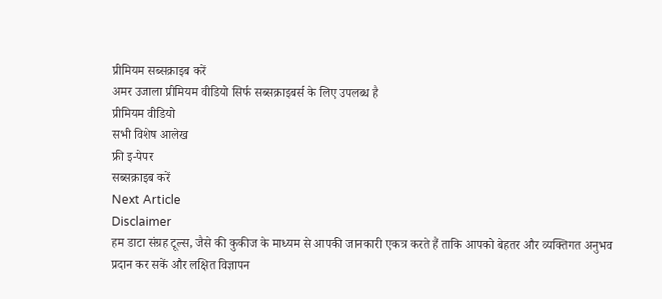प्रीमियम सब्सक्राइब करें
अमर उजाला प्रीमियम वीडियो सिर्फ सब्सक्राइबर्स के लिए उपलब्ध है
प्रीमियम वीडियो
सभी विशेष आलेख
फ्री इ-पेपर
सब्सक्राइब करें
Next Article
Disclaimer
हम डाटा संग्रह टूल्स, जैसे की कुकीज के माध्यम से आपकी जानकारी एकत्र करते हैं ताकि आपको बेहतर और व्यक्तिगत अनुभव प्रदान कर सकें और लक्षित विज्ञापन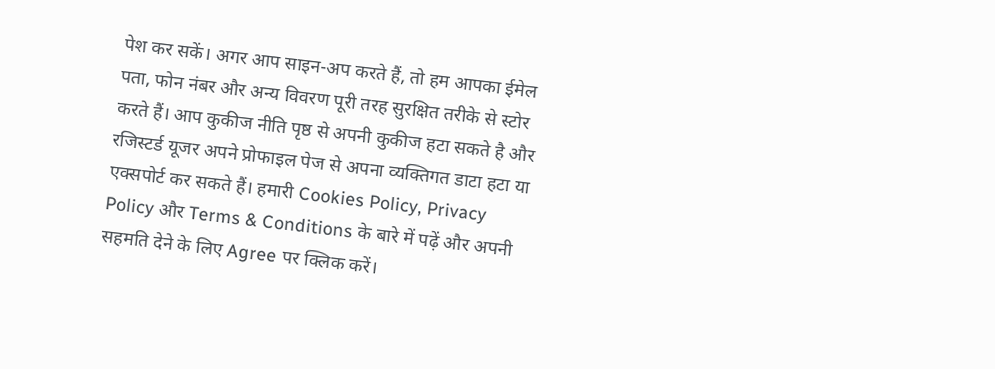पेश कर सकें। अगर आप साइन-अप करते हैं, तो हम आपका ईमेल पता, फोन नंबर और अन्य विवरण पूरी तरह सुरक्षित तरीके से स्टोर करते हैं। आप कुकीज नीति पृष्ठ से अपनी कुकीज हटा सकते है और रजिस्टर्ड यूजर अपने प्रोफाइल पेज से अपना व्यक्तिगत डाटा हटा या एक्सपोर्ट कर सकते हैं। हमारी Cookies Policy, Privacy Policy और Terms & Conditions के बारे में पढ़ें और अपनी सहमति देने के लिए Agree पर क्लिक करें।